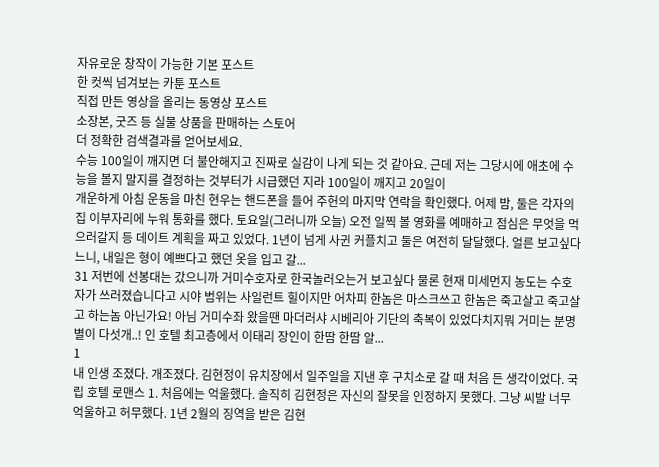자유로운 창작이 가능한 기본 포스트
한 컷씩 넘겨보는 카툰 포스트
직접 만든 영상을 올리는 동영상 포스트
소장본, 굿즈 등 실물 상품을 판매하는 스토어
더 정확한 검색결과를 얻어보세요.
수능 100일이 깨지면 더 불안해지고 진짜로 실감이 나게 되는 것 같아요. 근데 저는 그당시에 애초에 수능을 볼지 말지를 결정하는 것부터가 시급했던 지라 100일이 깨지고 20일이
개운하게 아침 운동을 마친 현우는 핸드폰을 들어 주헌의 마지막 연락을 확인했다. 어제 밤, 둘은 각자의 집 이부자리에 누워 통화를 했다. 토요일(그러니까 오늘) 오전 일찍 볼 영화를 예매하고 점심은 무엇을 먹으러갈지 등 데이트 계획을 짜고 있었다. 1년이 넘게 사귄 커플치고 둘은 여전히 달달했다. 얼른 보고싶다느니, 내일은 형이 예쁘다고 했던 옷을 입고 갈...
31 저번에 선봉대는 갔으니까 거미수호자로 한국놀러오는거 보고싶다 물론 현재 미세먼지 농도는 수호자가 쓰러졌습니다고 시야 범위는 사일런트 힐이지만 어차피 한놈은 마스크쓰고 한놈은 죽고살고 죽고살고 하는놈 아닌가요! 아님 거미수좌 왔을땐 마더러샤 시베리아 기단의 축복이 있었다치지뭐 거미는 분명 별이 다섯개..! 인 호텔 최고층에서 이태리 장인이 한땀 한땀 알...
1
내 인생 조졌다. 개조졌다. 김현정이 유치장에서 일주일을 지낸 후 구치소로 갈 때 처음 든 생각이었다. 국립 호텔 로맨스 1. 처음에는 억울했다. 솔직히 김현정은 자신의 잘못을 인정하지 못했다. 그냥 씨발 너무 억울하고 허무했다. 1년 2월의 징역을 받은 김현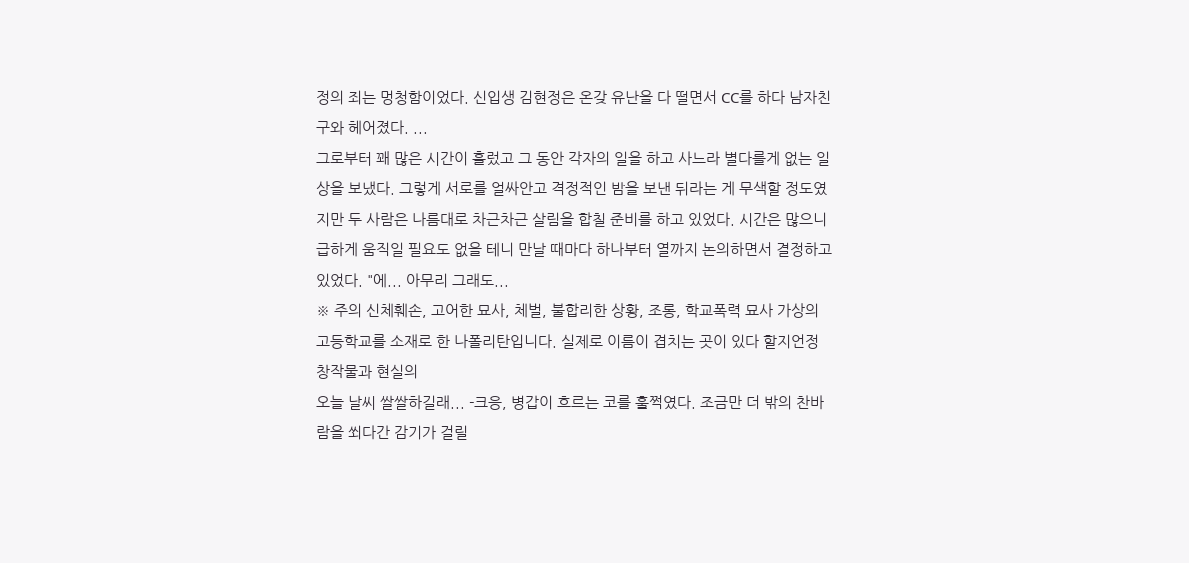정의 죄는 멍청함이었다. 신입생 김현정은 온갖 유난을 다 떨면서 CC를 하다 남자친구와 헤어졌다. ...
그로부터 꽤 많은 시간이 흘렀고 그 동안 각자의 일을 하고 사느라 별다를게 없는 일상을 보냈다. 그렇게 서로를 얼싸안고 격정적인 밤을 보낸 뒤라는 게 무색할 정도였지만 두 사람은 나름대로 차근차근 살림을 합칠 준비를 하고 있었다. 시간은 많으니 급하게 움직일 필요도 없을 테니 만날 때마다 하나부터 열까지 논의하면서 결정하고 있었다. "에... 아무리 그래도...
※ 주의 신체훼손, 고어한 묘사, 체벌, 불합리한 상황, 조롱, 학교폭력 묘사 가상의 고등학교를 소재로 한 나폴리탄입니다. 실제로 이름이 겹치는 곳이 있다 할지언정 창작물과 현실의
오늘 날씨 쌀쌀하길래... -크응, 병갑이 흐르는 코를 훌쩍였다. 조금만 더 밖의 찬바람을 쐬다간 감기가 걸릴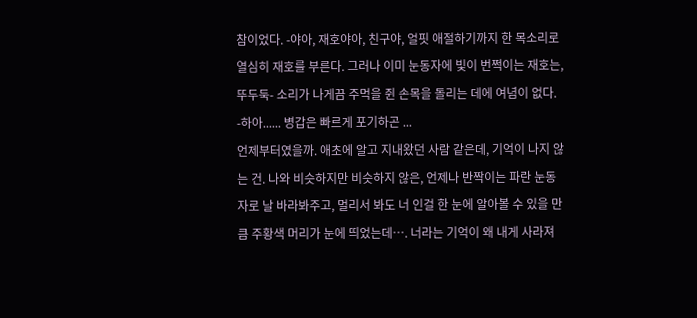참이었다. -야아, 재호야아, 친구야, 얼핏 애절하기까지 한 목소리로 열심히 재호를 부른다. 그러나 이미 눈동자에 빛이 번쩍이는 재호는, 뚜두둑- 소리가 나게끔 주먹을 쥔 손목을 돌리는 데에 여념이 없다. -하아...... 병갑은 빠르게 포기하곤 ...
언제부터였을까. 애초에 알고 지내왔던 사람 같은데, 기억이 나지 않는 건. 나와 비슷하지만 비슷하지 않은, 언제나 반짝이는 파란 눈동자로 날 바라봐주고, 멀리서 봐도 너 인걸 한 눈에 알아볼 수 있을 만큼 주황색 머리가 눈에 띄었는데…. 너라는 기억이 왜 내게 사라져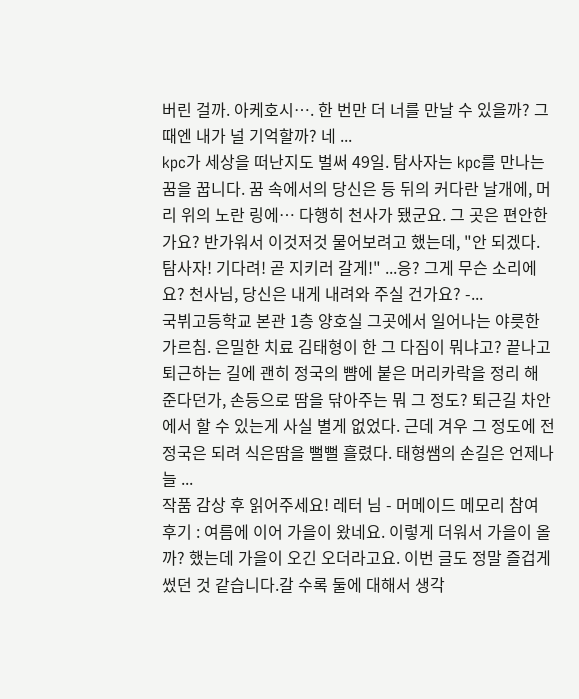버린 걸까. 아케호시…. 한 번만 더 너를 만날 수 있을까? 그때엔 내가 널 기억할까? 네 ...
kpc가 세상을 떠난지도 벌써 49일. 탐사자는 kpc를 만나는 꿈을 꿉니다. 꿈 속에서의 당신은 등 뒤의 커다란 날개에, 머리 위의 노란 링에… 다행히 천사가 됐군요. 그 곳은 편안한가요? 반가워서 이것저것 물어보려고 했는데, "안 되겠다. 탐사자! 기다려! 곧 지키러 갈게!" ...응? 그게 무슨 소리에요? 천사님, 당신은 내게 내려와 주실 건가요? -...
국뷔고등학교 본관 1층 양호실 그곳에서 일어나는 야릇한 가르침. 은밀한 치료 김태형이 한 그 다짐이 뭐냐고? 끝나고 퇴근하는 길에 괜히 정국의 뺨에 붙은 머리카락을 정리 해 준다던가, 손등으로 땀을 닦아주는 뭐 그 정도? 퇴근길 차안에서 할 수 있는게 사실 별게 없었다. 근데 겨우 그 정도에 전정국은 되려 식은땀을 뻘뻘 흘렸다. 태형쌤의 손길은 언제나 늘 ...
작품 감상 후 읽어주세요! 레터 님 - 머메이드 메모리 참여 후기 : 여름에 이어 가을이 왔네요. 이렇게 더워서 가을이 올까? 했는데 가을이 오긴 오더라고요. 이번 글도 정말 즐겁게 썼던 것 같습니다.갈 수록 둘에 대해서 생각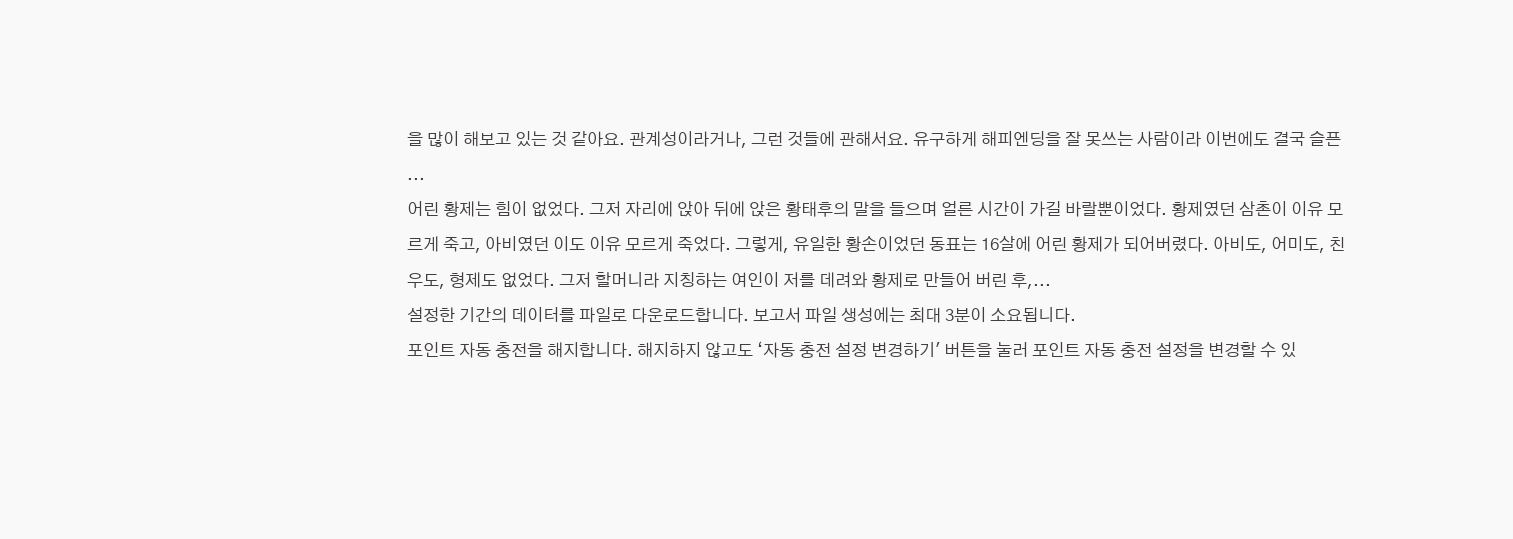을 많이 해보고 있는 것 같아요. 관계성이라거나, 그런 것들에 관해서요. 유구하게 해피엔딩을 잘 못쓰는 사람이라 이번에도 결국 슬픈 ...
어린 황제는 힘이 없었다. 그저 자리에 앉아 뒤에 앉은 황태후의 말을 들으며 얼른 시간이 가길 바랄뿐이었다. 황제였던 삼촌이 이유 모르게 죽고, 아비였던 이도 이유 모르게 죽었다. 그렇게, 유일한 황손이었던 동표는 16살에 어린 황제가 되어버렸다. 아비도, 어미도, 친우도, 형제도 없었다. 그저 할머니라 지칭하는 여인이 저를 데려와 황제로 만들어 버린 후,...
설정한 기간의 데이터를 파일로 다운로드합니다. 보고서 파일 생성에는 최대 3분이 소요됩니다.
포인트 자동 충전을 해지합니다. 해지하지 않고도 ‘자동 충전 설정 변경하기' 버튼을 눌러 포인트 자동 충전 설정을 변경할 수 있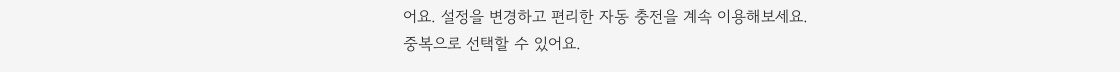어요. 설정을 변경하고 편리한 자동 충전을 계속 이용해보세요.
중복으로 선택할 수 있어요.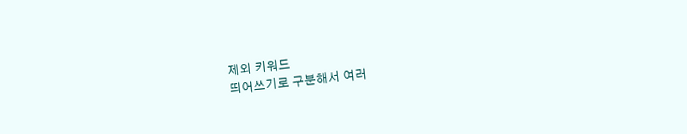제외 키워드
띄어쓰기로 구분해서 여러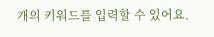개의 키워드를 입력할 수 있어요.